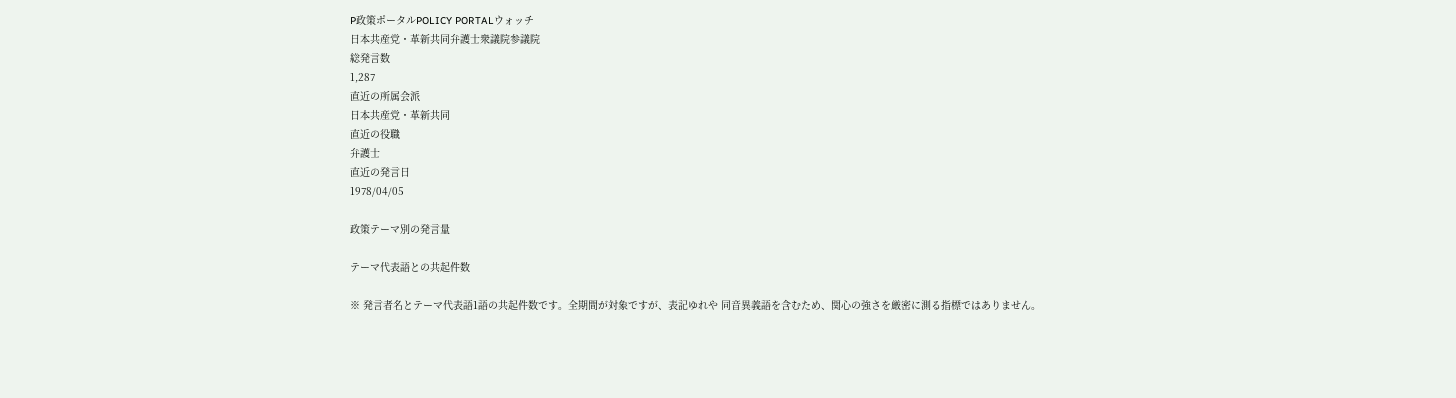P政策ポータルPOLICY PORTALウォッチ
日本共産党・革新共同弁護士衆議院参議院
総発言数
1,287
直近の所属会派
日本共産党・革新共同
直近の役職
弁護士
直近の発言日
1978/04/05

政策テーマ別の発言量

テーマ代表語との共起件数

※ 発言者名とテーマ代表語1語の共起件数です。全期間が対象ですが、表記ゆれや 同音異義語を含むため、関心の強さを厳密に測る指標ではありません。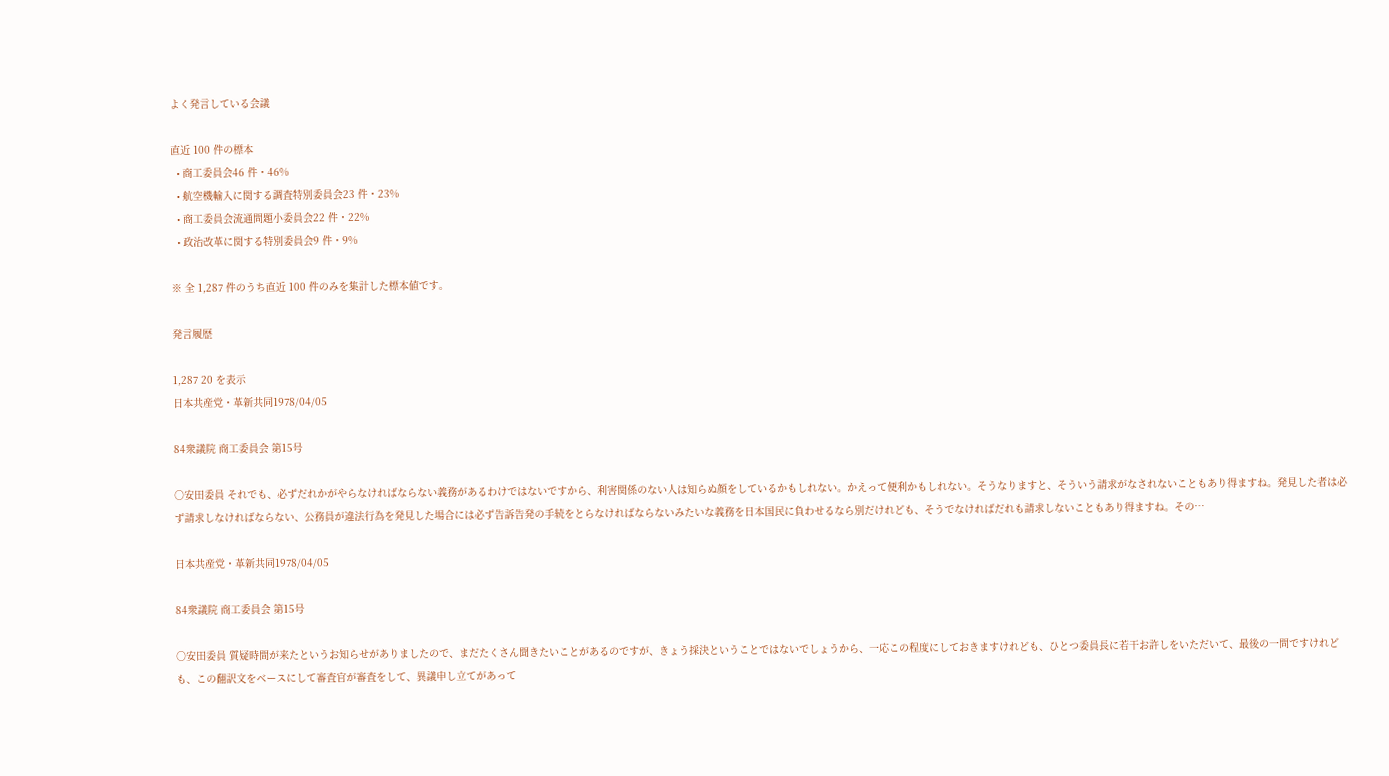よく発言している会議

直近 100 件の標本
  • 商工委員会46 件・46%
  • 航空機輸入に関する調査特別委員会23 件・23%
  • 商工委員会流通問題小委員会22 件・22%
  • 政治改革に関する特別委員会9 件・9%

※ 全 1,287 件のうち直近 100 件のみを集計した標本値です。

発言履歴

1,287 20 を表示
日本共産党・革新共同1978/04/05

84衆議院 商工委員会 第15号

○安田委員 それでも、必ずだれかがやらなければならない義務があるわけではないですから、利害関係のない人は知らぬ顔をしているかもしれない。かえって便利かもしれない。そうなりますと、そういう請求がなされないこともあり得ますね。発見した者は必ず請求しなければならない、公務員が違法行為を発見した場合には必ず告訴告発の手続をとらなければならないみたいな義務を日本国民に負わせるなら別だけれども、そうでなければだれも請求しないこともあり得ますね。その…

日本共産党・革新共同1978/04/05

84衆議院 商工委員会 第15号

○安田委員 質疑時間が来たというお知らせがありましたので、まだたくさん聞きたいことがあるのですが、きょう採決ということではないでしょうから、一応この程度にしておきますけれども、ひとつ委員長に若干お許しをいただいて、最後の一問ですけれども、この翻訳文をベースにして審査官が審査をして、異議申し立てがあって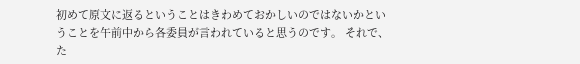初めて原文に返るということはきわめておかしいのではないかということを午前中から各委員が言われていると思うのです。 それで、た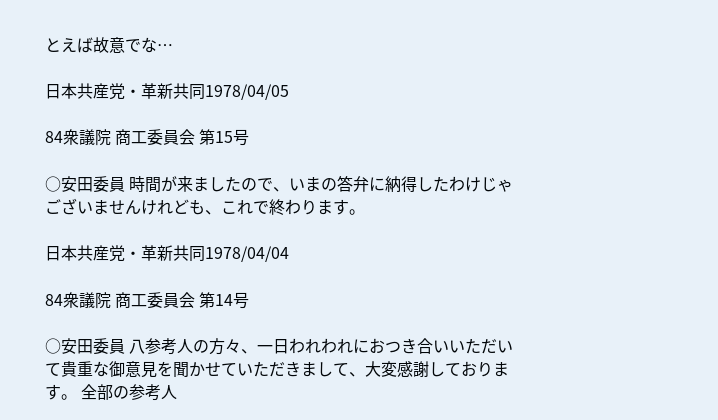とえば故意でな…

日本共産党・革新共同1978/04/05

84衆議院 商工委員会 第15号

○安田委員 時間が来ましたので、いまの答弁に納得したわけじゃございませんけれども、これで終わります。

日本共産党・革新共同1978/04/04

84衆議院 商工委員会 第14号

○安田委員 八参考人の方々、一日われわれにおつき合いいただいて貴重な御意見を聞かせていただきまして、大変感謝しております。 全部の参考人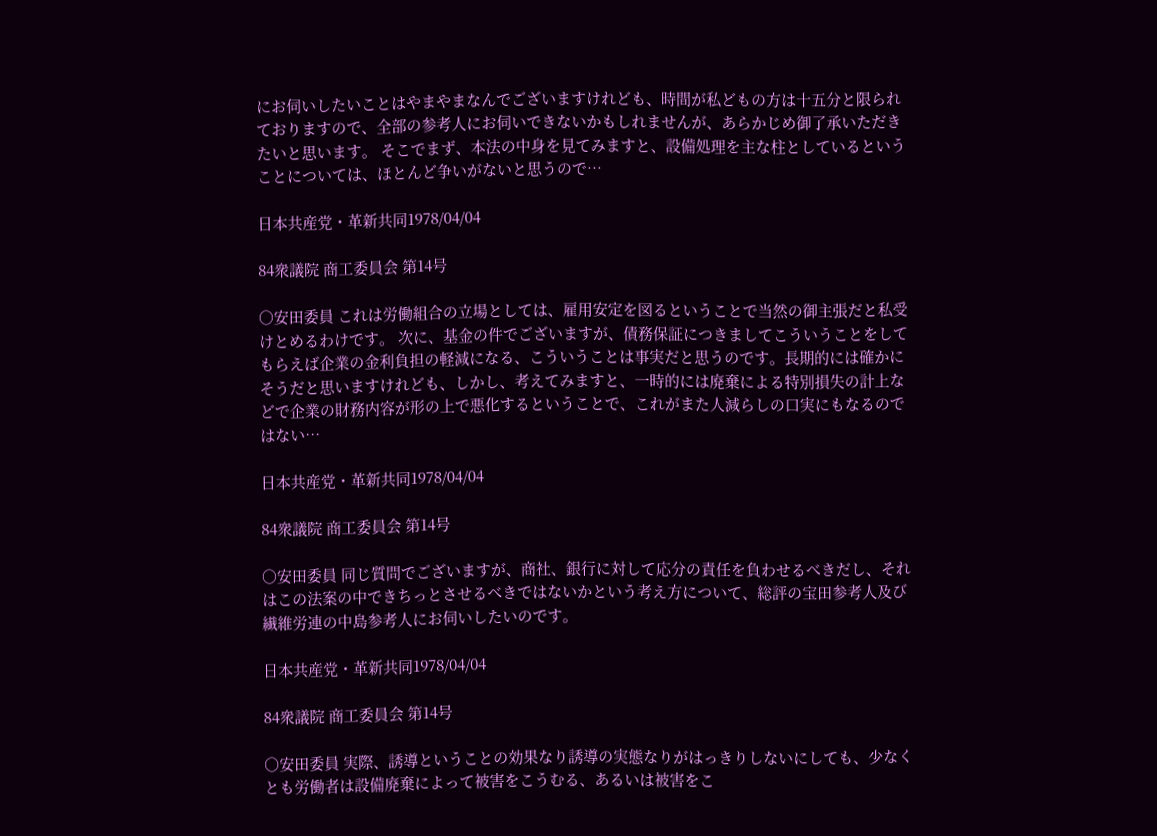にお伺いしたいことはやまやまなんでございますけれども、時間が私どもの方は十五分と限られておりますので、全部の参考人にお伺いできないかもしれませんが、あらかじめ御了承いただきたいと思います。 そこでまず、本法の中身を見てみますと、設備処理を主な柱としているということについては、ほとんど争いがないと思うので…

日本共産党・革新共同1978/04/04

84衆議院 商工委員会 第14号

○安田委員 これは労働組合の立場としては、雇用安定を図るということで当然の御主張だと私受けとめるわけです。 次に、基金の件でございますが、債務保証につきましてこういうことをしてもらえば企業の金利負担の軽減になる、こういうことは事実だと思うのです。長期的には確かにそうだと思いますけれども、しかし、考えてみますと、一時的には廃棄による特別損失の計上などで企業の財務内容が形の上で悪化するということで、これがまた人減らしの口実にもなるのではない…

日本共産党・革新共同1978/04/04

84衆議院 商工委員会 第14号

○安田委員 同じ質問でございますが、商社、銀行に対して応分の責任を負わせるべきだし、それはこの法案の中できちっとさせるべきではないかという考え方について、総評の宝田参考人及び繊維労連の中島参考人にお伺いしたいのです。

日本共産党・革新共同1978/04/04

84衆議院 商工委員会 第14号

○安田委員 実際、誘導ということの効果なり誘導の実態なりがはっきりしないにしても、少なくとも労働者は設備廃棄によって被害をこうむる、あるいは被害をこ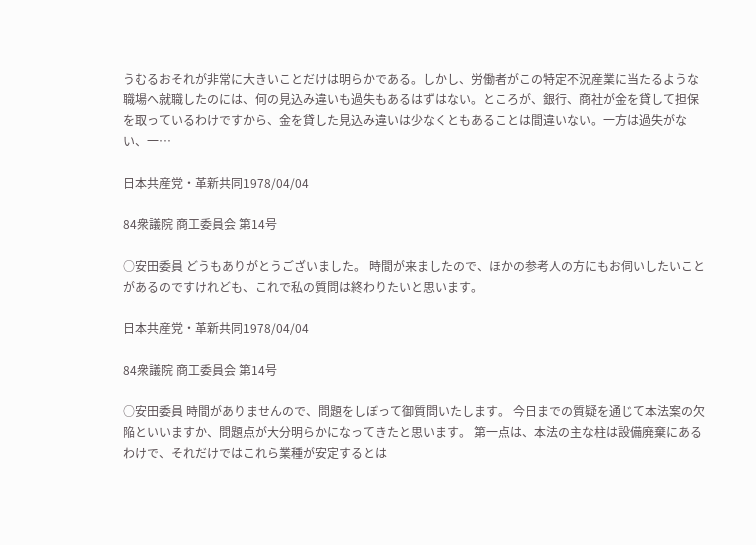うむるおそれが非常に大きいことだけは明らかである。しかし、労働者がこの特定不況産業に当たるような職場へ就職したのには、何の見込み違いも過失もあるはずはない。ところが、銀行、商社が金を貸して担保を取っているわけですから、金を貸した見込み違いは少なくともあることは間違いない。一方は過失がない、一…

日本共産党・革新共同1978/04/04

84衆議院 商工委員会 第14号

○安田委員 どうもありがとうございました。 時間が来ましたので、ほかの参考人の方にもお伺いしたいことがあるのですけれども、これで私の質問は終わりたいと思います。

日本共産党・革新共同1978/04/04

84衆議院 商工委員会 第14号

○安田委員 時間がありませんので、問題をしぼって御質問いたします。 今日までの質疑を通じて本法案の欠陥といいますか、問題点が大分明らかになってきたと思います。 第一点は、本法の主な柱は設備廃棄にあるわけで、それだけではこれら業種が安定するとは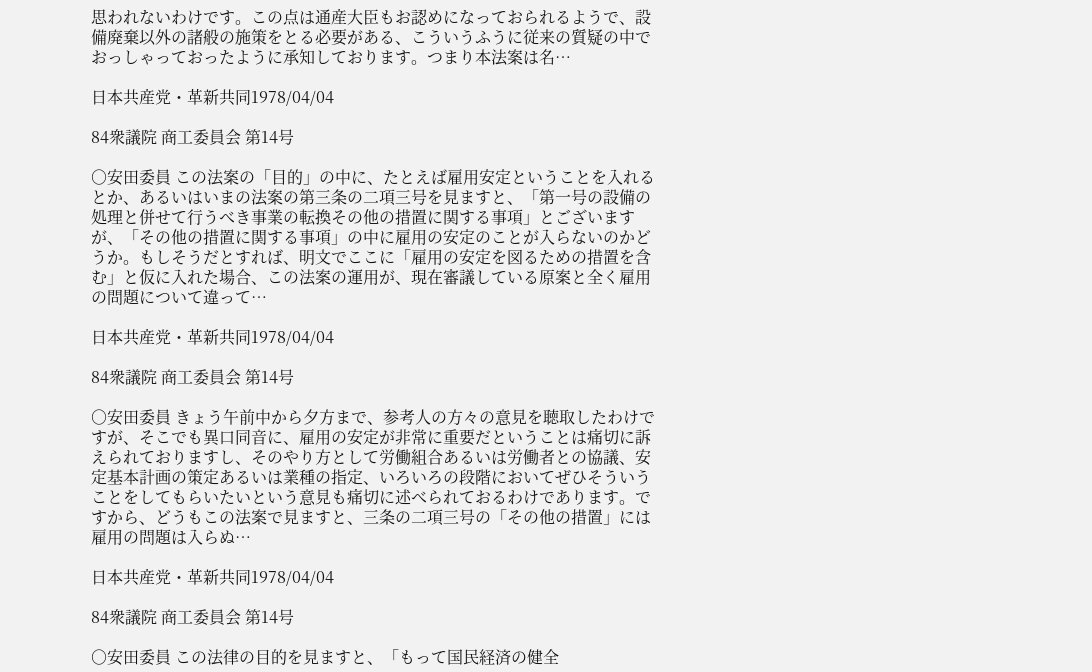思われないわけです。この点は通産大臣もお認めになっておられるようで、設備廃棄以外の諸般の施策をとる必要がある、こういうふうに従来の質疑の中でおっしゃっておったように承知しております。つまり本法案は名…

日本共産党・革新共同1978/04/04

84衆議院 商工委員会 第14号

○安田委員 この法案の「目的」の中に、たとえば雇用安定ということを入れるとか、あるいはいまの法案の第三条の二項三号を見ますと、「第一号の設備の処理と併せて行うべき事業の転換その他の措置に関する事項」とございますが、「その他の措置に関する事項」の中に雇用の安定のことが入らないのかどうか。もしそうだとすれば、明文でここに「雇用の安定を図るための措置を含む」と仮に入れた場合、この法案の運用が、現在審議している原案と全く雇用の問題について違って…

日本共産党・革新共同1978/04/04

84衆議院 商工委員会 第14号

○安田委員 きょう午前中から夕方まで、参考人の方々の意見を聴取したわけですが、そこでも異口同音に、雇用の安定が非常に重要だということは痛切に訴えられておりますし、そのやり方として労働組合あるいは労働者との協議、安定基本計画の策定あるいは業種の指定、いろいろの段階においてぜひそういうことをしてもらいたいという意見も痛切に述べられておるわけであります。ですから、どうもこの法案で見ますと、三条の二項三号の「その他の措置」には雇用の問題は入らぬ…

日本共産党・革新共同1978/04/04

84衆議院 商工委員会 第14号

○安田委員 この法律の目的を見ますと、「もって国民経済の健全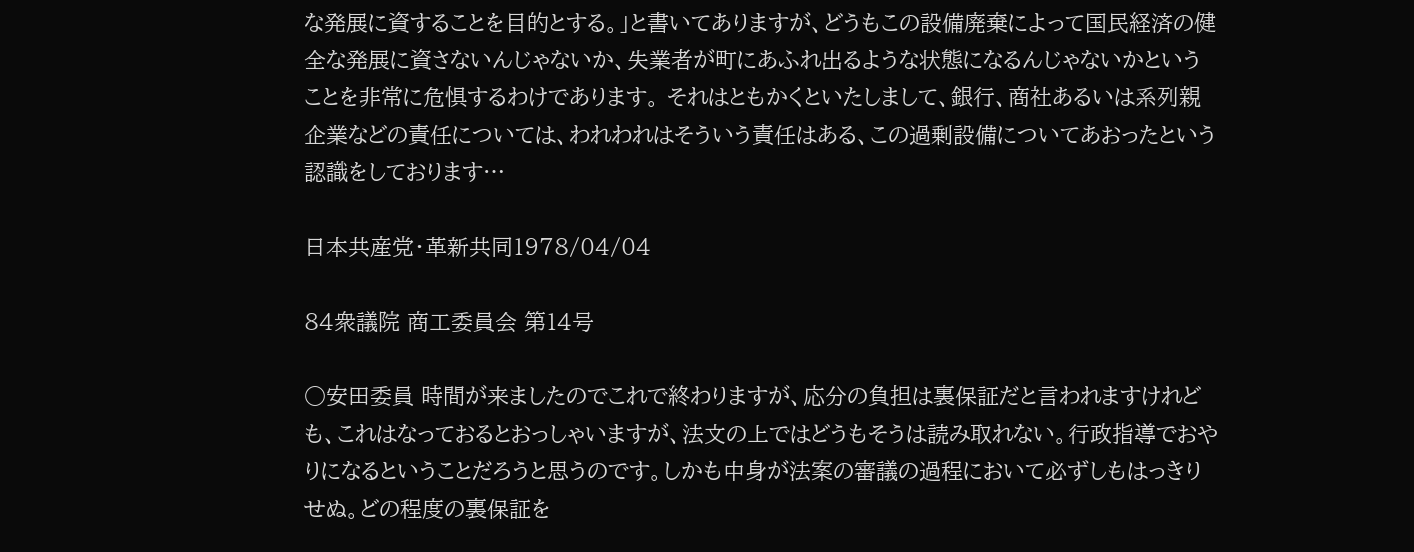な発展に資することを目的とする。」と書いてありますが、どうもこの設備廃棄によって国民経済の健全な発展に資さないんじゃないか、失業者が町にあふれ出るような状態になるんじゃないかということを非常に危惧するわけであります。 それはともかくといたしまして、銀行、商社あるいは系列親企業などの責任については、われわれはそういう責任はある、この過剰設備についてあおったという認識をしております…

日本共産党・革新共同1978/04/04

84衆議院 商工委員会 第14号

○安田委員 時間が来ましたのでこれで終わりますが、応分の負担は裏保証だと言われますけれども、これはなっておるとおっしゃいますが、法文の上ではどうもそうは読み取れない。行政指導でおやりになるということだろうと思うのです。しかも中身が法案の審議の過程において必ずしもはっきりせぬ。どの程度の裏保証を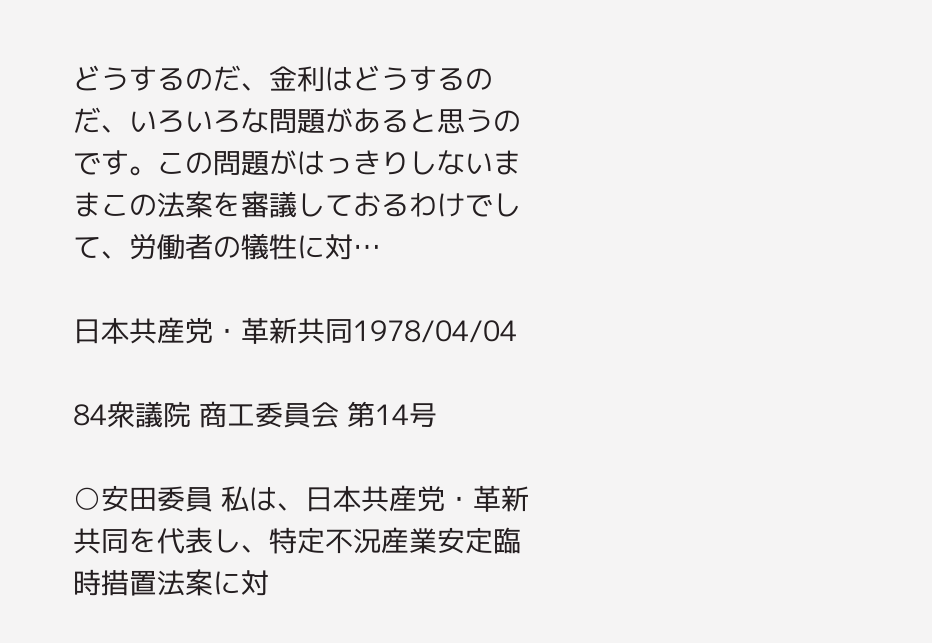どうするのだ、金利はどうするのだ、いろいろな問題があると思うのです。この問題がはっきりしないままこの法案を審議しておるわけでして、労働者の犠牲に対…

日本共産党・革新共同1978/04/04

84衆議院 商工委員会 第14号

○安田委員 私は、日本共産党・革新共同を代表し、特定不況産業安定臨時措置法案に対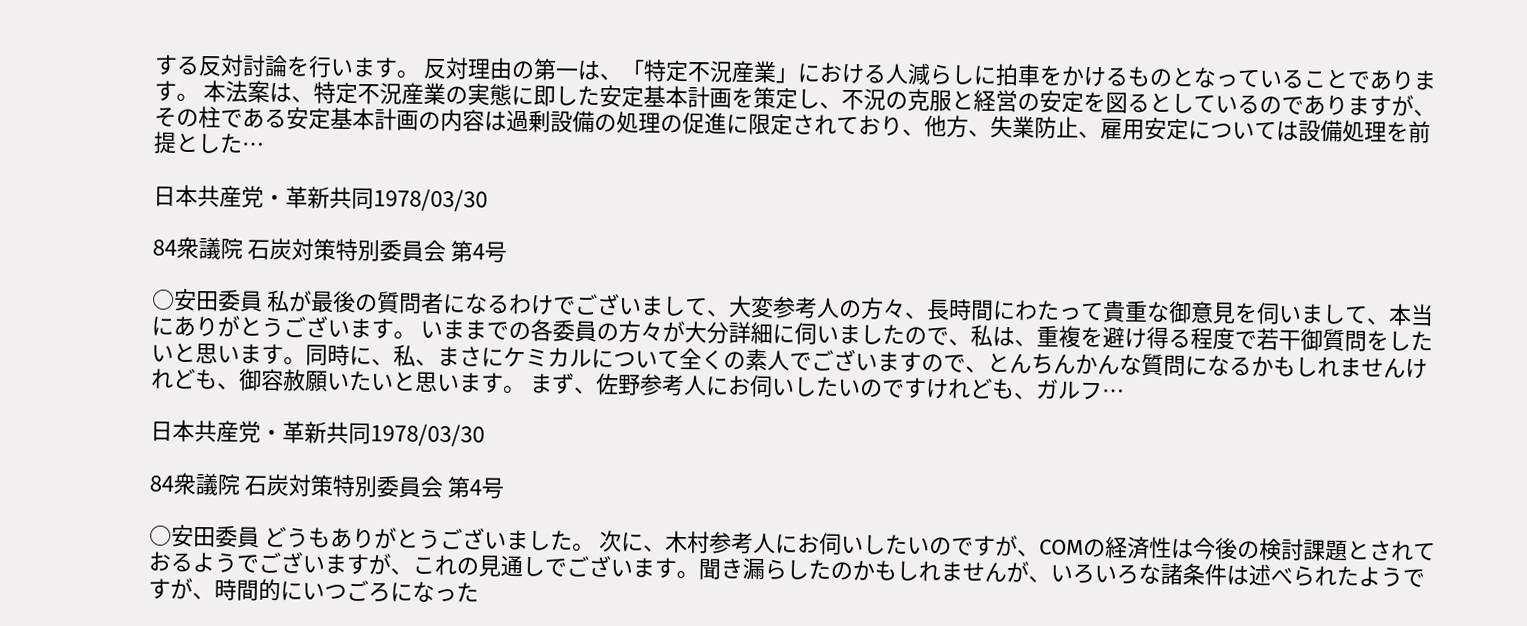する反対討論を行います。 反対理由の第一は、「特定不況産業」における人減らしに拍車をかけるものとなっていることであります。 本法案は、特定不況産業の実態に即した安定基本計画を策定し、不況の克服と経営の安定を図るとしているのでありますが、その柱である安定基本計画の内容は過剰設備の処理の促進に限定されており、他方、失業防止、雇用安定については設備処理を前提とした…

日本共産党・革新共同1978/03/30

84衆議院 石炭対策特別委員会 第4号

○安田委員 私が最後の質問者になるわけでございまして、大変参考人の方々、長時間にわたって貴重な御意見を伺いまして、本当にありがとうございます。 いままでの各委員の方々が大分詳細に伺いましたので、私は、重複を避け得る程度で若干御質問をしたいと思います。同時に、私、まさにケミカルについて全くの素人でございますので、とんちんかんな質問になるかもしれませんけれども、御容赦願いたいと思います。 まず、佐野参考人にお伺いしたいのですけれども、ガルフ…

日本共産党・革新共同1978/03/30

84衆議院 石炭対策特別委員会 第4号

○安田委員 どうもありがとうございました。 次に、木村参考人にお伺いしたいのですが、COMの経済性は今後の検討課題とされておるようでございますが、これの見通しでございます。聞き漏らしたのかもしれませんが、いろいろな諸条件は述べられたようですが、時間的にいつごろになった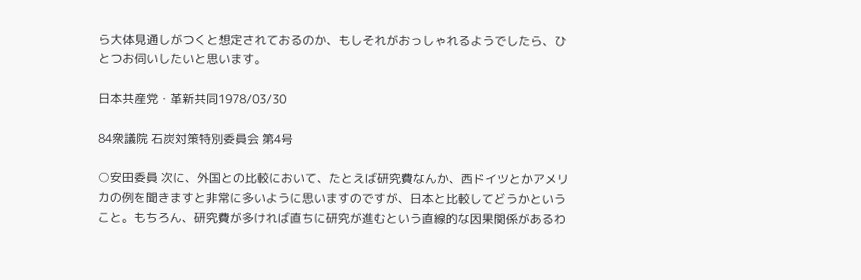ら大体見通しがつくと想定されておるのか、もしそれがおっしゃれるようでしたら、ひとつお伺いしたいと思います。

日本共産党・革新共同1978/03/30

84衆議院 石炭対策特別委員会 第4号

○安田委員 次に、外国との比較において、たとえば研究費なんか、西ドイツとかアメリカの例を聞きますと非常に多いように思いますのですが、日本と比較してどうかということ。もちろん、研究費が多ければ直ちに研究が進むという直線的な因果関係があるわ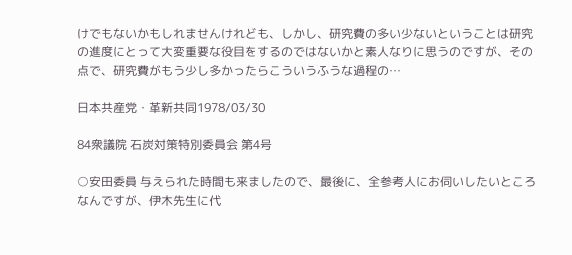けでもないかもしれませんけれども、しかし、研究費の多い少ないということは研究の進度にとって大変重要な役目をするのではないかと素人なりに思うのですが、その点で、研究費がもう少し多かったらこういうふうな過程の…

日本共産党・革新共同1978/03/30

84衆議院 石炭対策特別委員会 第4号

○安田委員 与えられた時間も来ましたので、最後に、全参考人にお伺いしたいところなんですが、伊木先生に代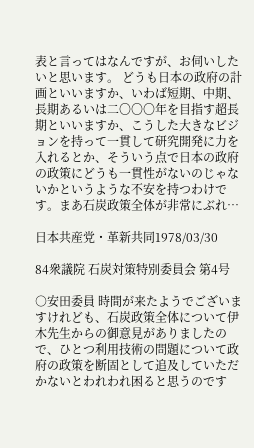表と言ってはなんですが、お伺いしたいと思います。 どうも日本の政府の計画といいますか、いわば短期、中期、長期あるいは二〇〇〇年を目指す超長期といいますか、こうした大きなビジョンを持って一貫して研究開発に力を入れるとか、そういう点で日本の政府の政策にどうも一貫性がないのじゃないかというような不安を持つわけです。まあ石炭政策全体が非常にぶれ…

日本共産党・革新共同1978/03/30

84衆議院 石炭対策特別委員会 第4号

○安田委員 時間が来たようでございますけれども、石炭政策全体について伊木先生からの御意見がありましたので、ひとつ利用技術の問題について政府の政策を断固として追及していただかないとわれわれ困ると思うのです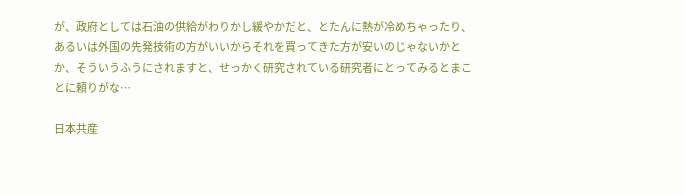が、政府としては石油の供給がわりかし緩やかだと、とたんに熱が冷めちゃったり、あるいは外国の先発技術の方がいいからそれを買ってきた方が安いのじゃないかとか、そういうふうにされますと、せっかく研究されている研究者にとってみるとまことに頼りがな…

日本共産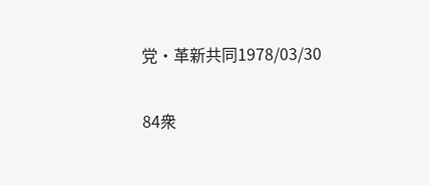党・革新共同1978/03/30

84衆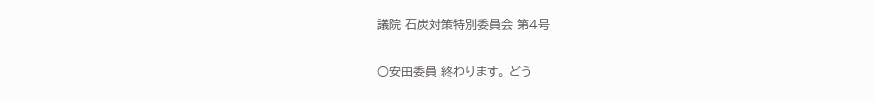議院 石炭対策特別委員会 第4号

○安田委員 終わります。 どう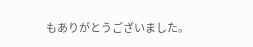もありがとうございました。